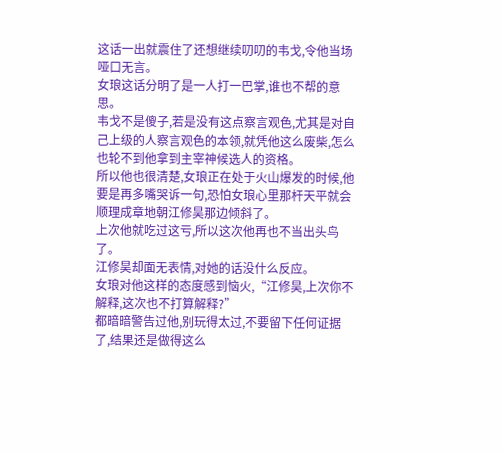这话一出就震住了还想继续叨叨的韦戈,令他当场哑口无言。
女琅这话分明了是一人打一巴掌,谁也不帮的意思。
韦戈不是傻子,若是没有这点察言观色,尤其是对自己上级的人察言观色的本领,就凭他这么废柴,怎么也轮不到他拿到主宰神候选人的资格。
所以他也很清楚,女琅正在处于火山爆发的时候,他要是再多嘴哭诉一句,恐怕女琅心里那杆天平就会顺理成章地朝江修昊那边倾斜了。
上次他就吃过这亏,所以这次他再也不当出头鸟了。
江修昊却面无表情,对她的话没什么反应。
女琅对他这样的态度感到恼火,“江修昊,上次你不解释,这次也不打算解释?”
都暗暗警告过他,别玩得太过,不要留下任何证据了,结果还是做得这么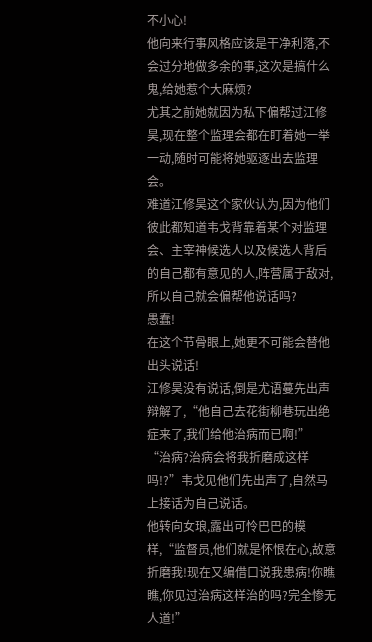不小心!
他向来行事风格应该是干净利落,不会过分地做多余的事,这次是搞什么鬼,给她惹个大麻烦?
尤其之前她就因为私下偏帮过江修昊,现在整个监理会都在盯着她一举一动,随时可能将她驱逐出去监理会。
难道江修昊这个家伙认为,因为他们彼此都知道韦戈背靠着某个对监理会、主宰神候选人以及候选人背后的自己都有意见的人,阵营属于敌对,所以自己就会偏帮他说话吗?
愚蠢!
在这个节骨眼上,她更不可能会替他出头说话!
江修昊没有说话,倒是尤语蔓先出声辩解了,“他自己去花街柳巷玩出绝症来了,我们给他治病而已啊!”
“治病?治病会将我折磨成这样吗!?”韦戈见他们先出声了,自然马上接话为自己说话。
他转向女琅,露出可怜巴巴的模样,“监督员,他们就是怀恨在心,故意折磨我!现在又编借口说我患病!你瞧瞧,你见过治病这样治的吗?完全惨无人道!”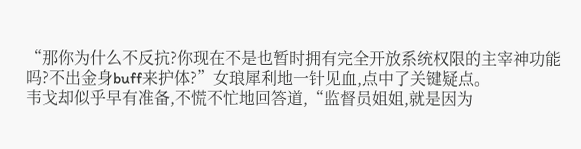“那你为什么不反抗?你现在不是也暂时拥有完全开放系统权限的主宰神功能吗?不出金身buff来护体?”女琅犀利地一针见血,点中了关键疑点。
韦戈却似乎早有准备,不慌不忙地回答道,“监督员姐姐,就是因为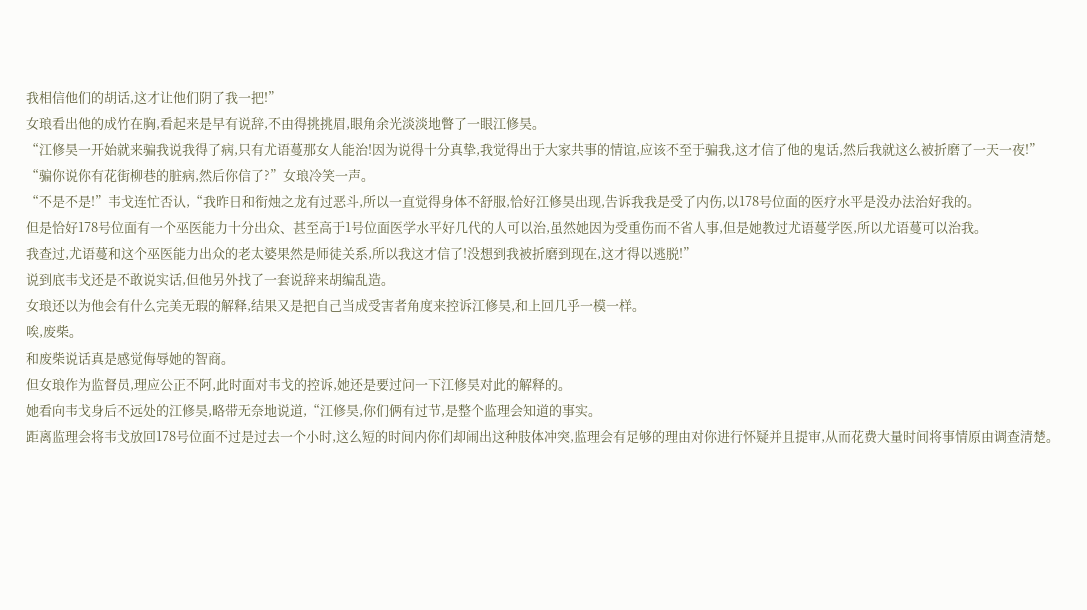我相信他们的胡话,这才让他们阴了我一把!”
女琅看出他的成竹在胸,看起来是早有说辞,不由得挑挑眉,眼角余光淡淡地瞥了一眼江修昊。
“江修昊一开始就来骗我说我得了病,只有尤语蔓那女人能治!因为说得十分真挚,我觉得出于大家共事的情谊,应该不至于骗我,这才信了他的鬼话,然后我就这么被折磨了一天一夜!”
“骗你说你有花街柳巷的脏病,然后你信了?”女琅冷笑一声。
“不是不是!”韦戈连忙否认,“我昨日和衔烛之龙有过恶斗,所以一直觉得身体不舒服,恰好江修昊出现,告诉我我是受了内伤,以178号位面的医疗水平是没办法治好我的。
但是恰好178号位面有一个巫医能力十分出众、甚至高于1号位面医学水平好几代的人可以治,虽然她因为受重伤而不省人事,但是她教过尤语蔓学医,所以尤语蔓可以治我。
我查过,尤语蔓和这个巫医能力出众的老太婆果然是师徒关系,所以我这才信了!没想到我被折磨到现在,这才得以逃脱!”
说到底韦戈还是不敢说实话,但他另外找了一套说辞来胡编乱造。
女琅还以为他会有什么完美无瑕的解释,结果又是把自己当成受害者角度来控诉江修昊,和上回几乎一模一样。
唉,废柴。
和废柴说话真是感觉侮辱她的智商。
但女琅作为监督员,理应公正不阿,此时面对韦戈的控诉,她还是要过问一下江修昊对此的解释的。
她看向韦戈身后不远处的江修昊,略带无奈地说道,“江修昊,你们俩有过节,是整个监理会知道的事实。
距离监理会将韦戈放回178号位面不过是过去一个小时,这么短的时间内你们却闹出这种肢体冲突,监理会有足够的理由对你进行怀疑并且提审,从而花费大量时间将事情原由调查清楚。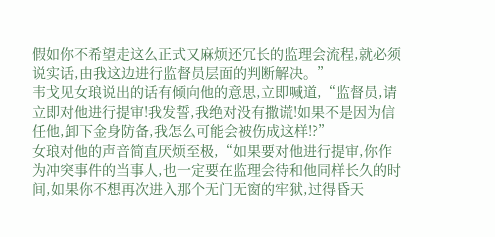假如你不希望走这么正式又麻烦还冗长的监理会流程,就必须说实话,由我这边进行监督员层面的判断解决。”
韦戈见女琅说出的话有倾向他的意思,立即喊道,“监督员,请立即对他进行提审!我发誓,我绝对没有撒谎!如果不是因为信任他,卸下金身防备,我怎么可能会被伤成这样!?”
女琅对他的声音简直厌烦至极,“如果要对他进行提审,你作为冲突事件的当事人,也一定要在监理会待和他同样长久的时间,如果你不想再次进入那个无门无窗的牢狱,过得昏天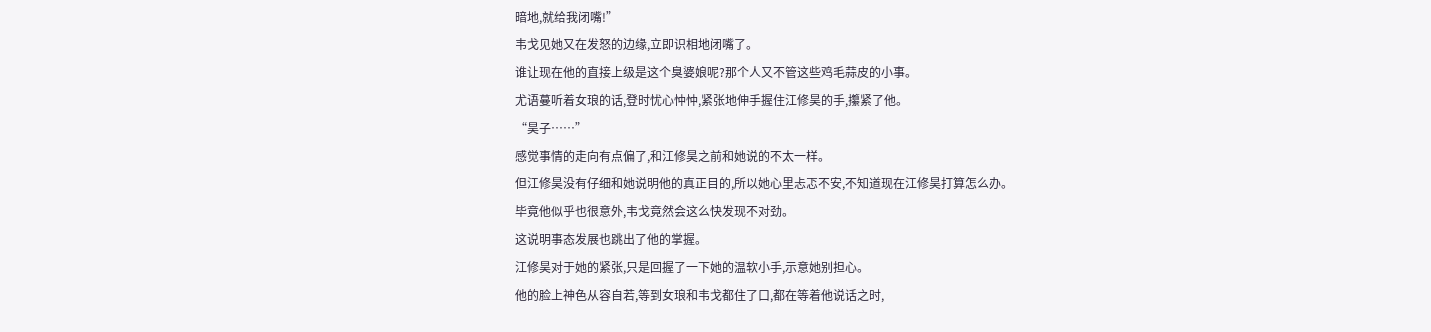暗地,就给我闭嘴!”
韦戈见她又在发怒的边缘,立即识相地闭嘴了。
谁让现在他的直接上级是这个臭婆娘呢?那个人又不管这些鸡毛蒜皮的小事。
尤语蔓听着女琅的话,登时忧心忡忡,紧张地伸手握住江修昊的手,攥紧了他。
“昊子……”
感觉事情的走向有点偏了,和江修昊之前和她说的不太一样。
但江修昊没有仔细和她说明他的真正目的,所以她心里忐忑不安,不知道现在江修昊打算怎么办。
毕竟他似乎也很意外,韦戈竟然会这么快发现不对劲。
这说明事态发展也跳出了他的掌握。
江修昊对于她的紧张,只是回握了一下她的温软小手,示意她别担心。
他的脸上神色从容自若,等到女琅和韦戈都住了口,都在等着他说话之时,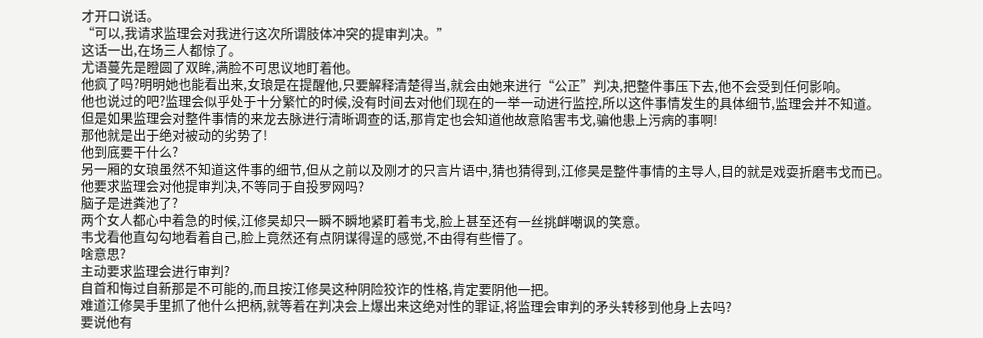才开口说话。
“可以,我请求监理会对我进行这次所谓肢体冲突的提审判决。”
这话一出,在场三人都惊了。
尤语蔓先是瞪圆了双眸,满脸不可思议地盯着他。
他疯了吗?明明她也能看出来,女琅是在提醒他,只要解释清楚得当,就会由她来进行“公正”判决,把整件事压下去,他不会受到任何影响。
他也说过的吧?监理会似乎处于十分繁忙的时候,没有时间去对他们现在的一举一动进行监控,所以这件事情发生的具体细节,监理会并不知道。
但是如果监理会对整件事情的来龙去脉进行清晰调查的话,那肯定也会知道他故意陷害韦戈,骗他患上污病的事啊!
那他就是出于绝对被动的劣势了!
他到底要干什么?
另一厢的女琅虽然不知道这件事的细节,但从之前以及刚才的只言片语中,猜也猜得到,江修昊是整件事情的主导人,目的就是戏耍折磨韦戈而已。
他要求监理会对他提审判决,不等同于自投罗网吗?
脑子是进粪池了?
两个女人都心中着急的时候,江修昊却只一瞬不瞬地紧盯着韦戈,脸上甚至还有一丝挑衅嘲讽的笑意。
韦戈看他直勾勾地看着自己,脸上竟然还有点阴谋得逞的感觉,不由得有些懵了。
啥意思?
主动要求监理会进行审判?
自首和悔过自新那是不可能的,而且按江修昊这种阴险狡诈的性格,肯定要阴他一把。
难道江修昊手里抓了他什么把柄,就等着在判决会上爆出来这绝对性的罪证,将监理会审判的矛头转移到他身上去吗?
要说他有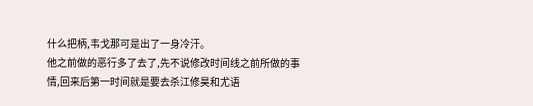什么把柄,韦戈那可是出了一身冷汗。
他之前做的恶行多了去了,先不说修改时间线之前所做的事情,回来后第一时间就是要去杀江修昊和尤语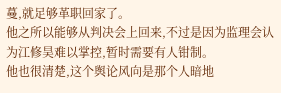蔓,就足够革职回家了。
他之所以能够从判决会上回来,不过是因为监理会认为江修昊难以掌控,暂时需要有人钳制。
他也很清楚,这个舆论风向是那个人暗地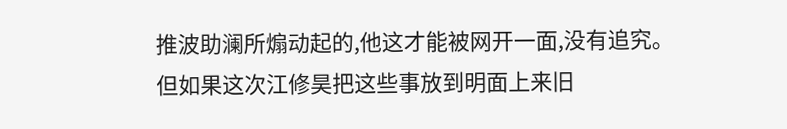推波助澜所煽动起的,他这才能被网开一面,没有追究。
但如果这次江修昊把这些事放到明面上来旧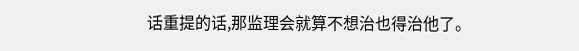话重提的话,那监理会就算不想治也得治他了。